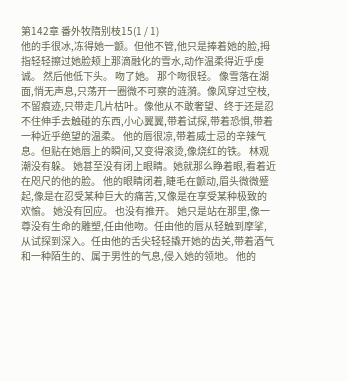第142章 番外牧隋别枝15(1 / 1)
他的手很冰,冻得她一颤。但他不管,他只是捧着她的脸,拇指轻轻擦过她脸颊上那滴融化的雪水,动作温柔得近乎虔诚。 然后他低下头。 吻了她。 那个吻很轻。 像雪落在湖面,悄无声息,只荡开一圈微不可察的涟漪。像风穿过空枝,不留痕迹,只带走几片枯叶。像他从不敢奢望、终于还是忍不住伸手去触碰的东西,小心翼翼,带着试探,带着恐惧,带着一种近乎绝望的温柔。 他的唇很凉,带着威士忌的辛辣气息。但贴在她唇上的瞬间,又变得滚烫,像烧红的铁。 林观潮没有躲。 她甚至没有闭上眼睛。她就那么睁着眼,看着近在咫尺的他的脸。 他的眼睛闭着,睫毛在颤动,眉头微微蹙起,像是在忍受某种巨大的痛苦,又像是在享受某种极致的欢愉。 她没有回应。 也没有推开。 她只是站在那里,像一尊没有生命的雕塑,任由他吻。任由他的唇从轻触到摩挲,从试探到深入。任由他的舌尖轻轻撬开她的齿关,带着酒气和一种陌生的、属于男性的气息,侵入她的领地。 他的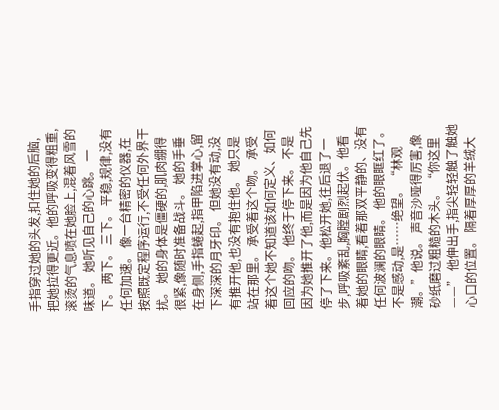手指穿过她的头发,扣住她的后脑,把她拉得更近。他的呼吸变得粗重,滚烫的气息喷在她脸上,混着风雪的味道。 她听见自己的心跳。 一下。 两下。 三下。 平稳,规律,没有任何加速。 像一台精密的仪器,在按照既定程序运行,不受任何外界干扰。 她的身体是僵硬的,肌肉绷得很紧,像随时准备战斗。 她的手垂在身侧,手指蜷起,指甲陷进掌心,留下深深的月牙印。 但她没有动,没有推开他,也没有抱住他。 她只是站在那里。 承受着这个吻。 承受着这个她不知道该如何定义、如何回应的吻。 他终于停下来。 不是因为她推开了他,而是因为他自己先停了下来。他松开她,往后退了一步,呼吸紊乱,胸膛剧烈起伏。他看着她的眼睛,看着那双平静的、没有任何波澜的眼睛。 他的眼眶红了。 不是感动,是……绝望。 “林观潮。”他说。 声音沙哑得厉害,像砂纸磨过粗糙的木头。 “你这里——” 他伸出手,指尖轻轻触了触她心口的位置。 隔着厚厚的羊绒大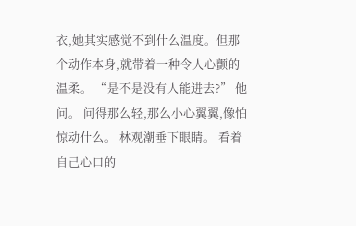衣,她其实感觉不到什么温度。但那个动作本身,就带着一种令人心颤的温柔。 “是不是没有人能进去?” 他问。 问得那么轻,那么小心翼翼,像怕惊动什么。 林观潮垂下眼睛。 看着自己心口的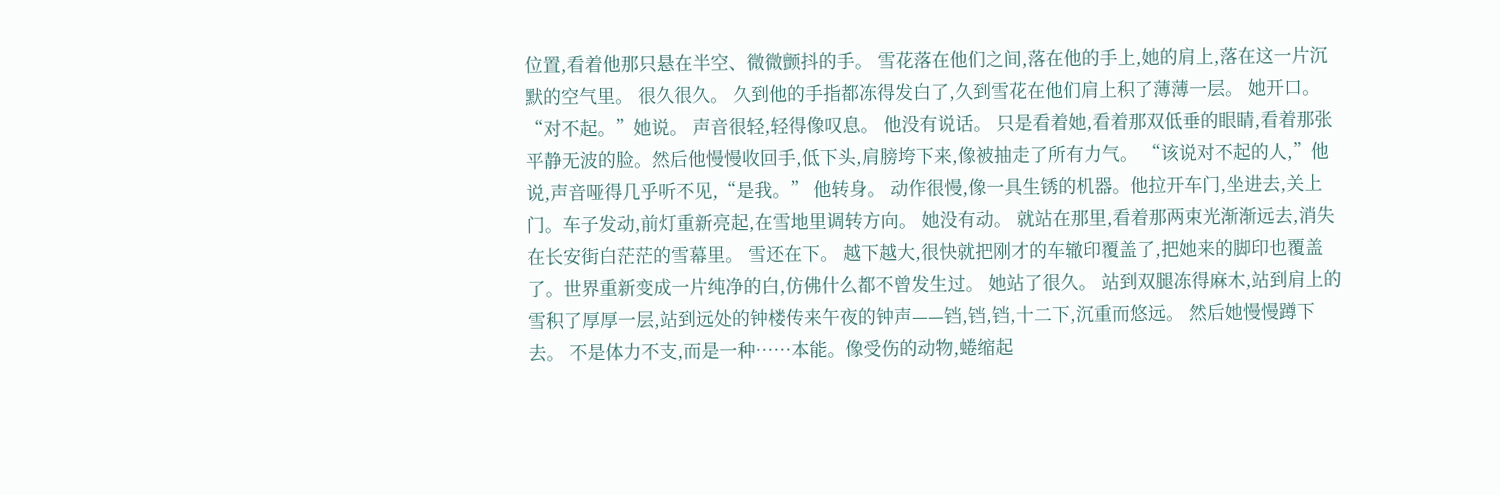位置,看着他那只悬在半空、微微颤抖的手。 雪花落在他们之间,落在他的手上,她的肩上,落在这一片沉默的空气里。 很久很久。 久到他的手指都冻得发白了,久到雪花在他们肩上积了薄薄一层。 她开口。 “对不起。”她说。 声音很轻,轻得像叹息。 他没有说话。 只是看着她,看着那双低垂的眼睛,看着那张平静无波的脸。然后他慢慢收回手,低下头,肩膀垮下来,像被抽走了所有力气。 “该说对不起的人,”他说,声音哑得几乎听不见,“是我。” 他转身。 动作很慢,像一具生锈的机器。他拉开车门,坐进去,关上门。车子发动,前灯重新亮起,在雪地里调转方向。 她没有动。 就站在那里,看着那两束光渐渐远去,消失在长安街白茫茫的雪幕里。 雪还在下。 越下越大,很快就把刚才的车辙印覆盖了,把她来的脚印也覆盖了。世界重新变成一片纯净的白,仿佛什么都不曾发生过。 她站了很久。 站到双腿冻得麻木,站到肩上的雪积了厚厚一层,站到远处的钟楼传来午夜的钟声——铛,铛,铛,十二下,沉重而悠远。 然后她慢慢蹲下去。 不是体力不支,而是一种……本能。像受伤的动物,蜷缩起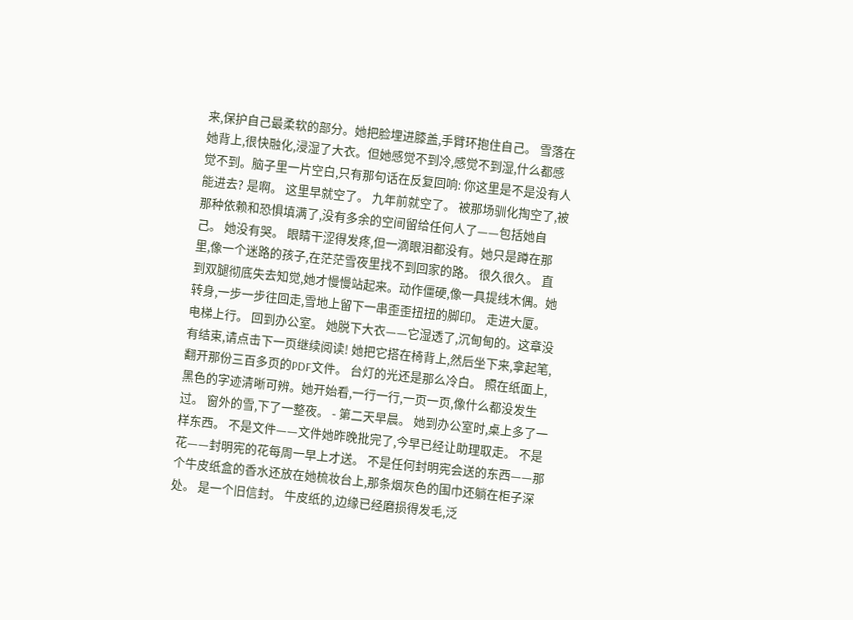来,保护自己最柔软的部分。她把脸埋进膝盖,手臂环抱住自己。 雪落在她背上,很快融化,浸湿了大衣。但她感觉不到冷,感觉不到湿,什么都感觉不到。脑子里一片空白,只有那句话在反复回响: 你这里是不是没有人能进去? 是啊。 这里早就空了。 九年前就空了。 被那场驯化掏空了,被那种依赖和恐惧填满了,没有多余的空间留给任何人了——包括她自己。 她没有哭。 眼睛干涩得发疼,但一滴眼泪都没有。她只是蹲在那里,像一个迷路的孩子,在茫茫雪夜里找不到回家的路。 很久很久。 直到双腿彻底失去知觉,她才慢慢站起来。动作僵硬,像一具提线木偶。她转身,一步一步往回走,雪地上留下一串歪歪扭扭的脚印。 走进大厦。 电梯上行。 回到办公室。 她脱下大衣——它湿透了,沉甸甸的。这章没有结束,请点击下一页继续阅读! 她把它搭在椅背上,然后坐下来,拿起笔,翻开那份三百多页的PDF文件。 台灯的光还是那么冷白。 照在纸面上,黑色的字迹清晰可辨。她开始看,一行一行,一页一页,像什么都没发生过。 窗外的雪,下了一整夜。 - 第二天早晨。 她到办公室时,桌上多了一样东西。 不是文件——文件她昨晚批完了,今早已经让助理取走。 不是花——封明宪的花每周一早上才送。 不是任何封明宪会送的东西——那个牛皮纸盒的香水还放在她梳妆台上,那条烟灰色的围巾还躺在柜子深处。 是一个旧信封。 牛皮纸的,边缘已经磨损得发毛,泛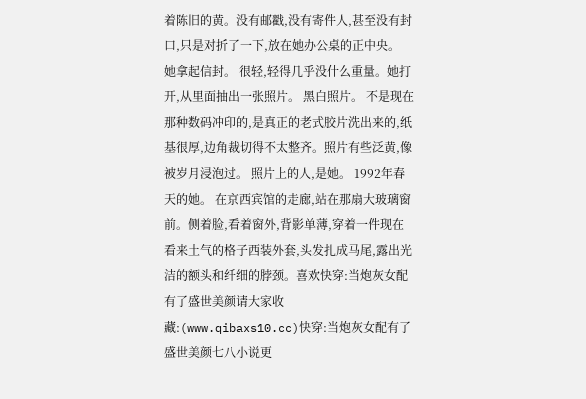着陈旧的黄。没有邮戳,没有寄件人,甚至没有封口,只是对折了一下,放在她办公桌的正中央。 她拿起信封。 很轻,轻得几乎没什么重量。她打开,从里面抽出一张照片。 黑白照片。 不是现在那种数码冲印的,是真正的老式胶片洗出来的,纸基很厚,边角裁切得不太整齐。照片有些泛黄,像被岁月浸泡过。 照片上的人,是她。 1992年春天的她。 在京西宾馆的走廊,站在那扇大玻璃窗前。侧着脸,看着窗外,背影单薄,穿着一件现在看来土气的格子西装外套,头发扎成马尾,露出光洁的额头和纤细的脖颈。喜欢快穿:当炮灰女配有了盛世美颜请大家收藏:(www.qibaxs10.cc)快穿:当炮灰女配有了盛世美颜七八小说更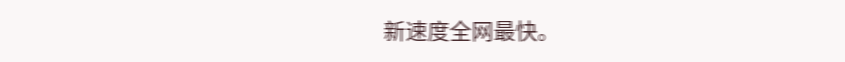新速度全网最快。